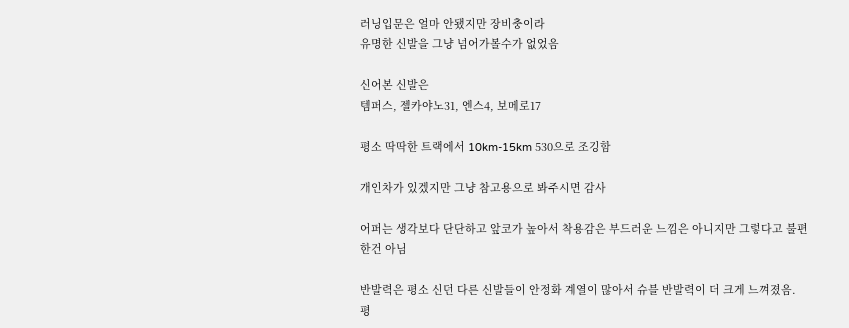러닝입문은 얼마 안됐지만 장비충이라
유명한 신발을 그냥 넘어가볼수가 없었음

신어본 신발은
템퍼스, 젤카야노31, 엔스4, 보메로17

평소 딱딱한 트랙에서 10km-15km 530으로 조깅함

개인차가 있겠지만 그냥 참고용으로 봐주시면 감사

어퍼는 생각보다 단단하고 앞코가 높아서 착용감은 부드러운 느낌은 아니지만 그렇다고 불편한건 아님

반발력은 평소 신던 다른 신발들이 안정화 계열이 많아서 슈블 반발력이 더 크게 느껴졌음. 평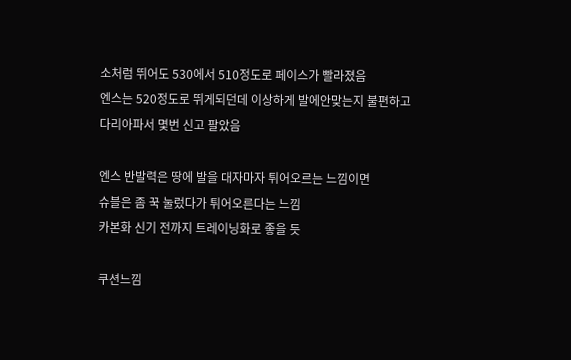소처럼 뛰어도 530에서 510정도로 페이스가 빨라졌음
엔스는 520정도로 뛰게되던데 이상하게 발에안맞는지 불편하고
다리아파서 몇번 신고 팔았음

엔스 반발력은 땅에 발을 대자마자 튀어오르는 느낌이면
슈블은 좀 꾹 눌렀다가 튀어오른다는 느낌
카본화 신기 전까지 트레이닝화로 좋을 듯

쿠션느낌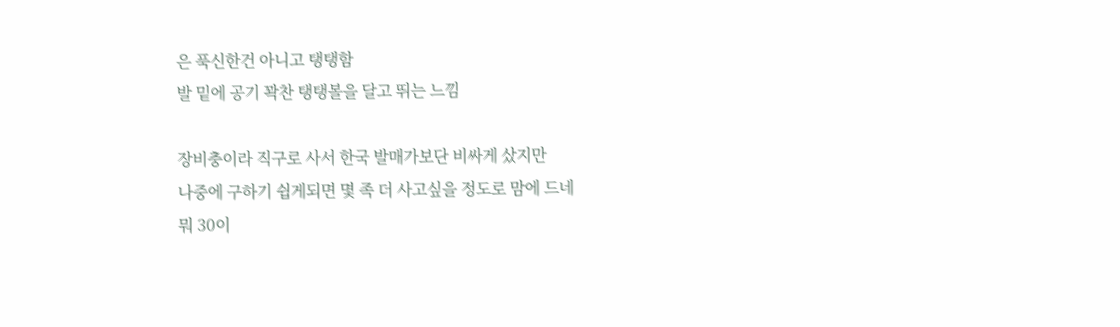은 푹신한건 아니고 탱탱함
발 밑에 공기 꽉찬 탱탱볼을 달고 뛰는 느낌

장비충이라 직구로 사서 한국 발매가보단 비싸게 샀지만
나중에 구하기 쉽게되면 몇 족 더 사고싶을 정도로 맘에 드네
뭐 30이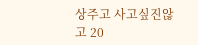상주고 사고싶진않고 20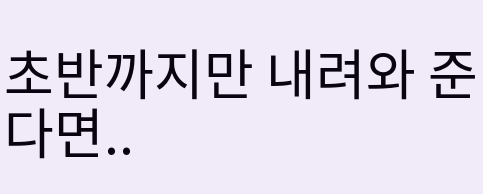초반까지만 내려와 준다면..